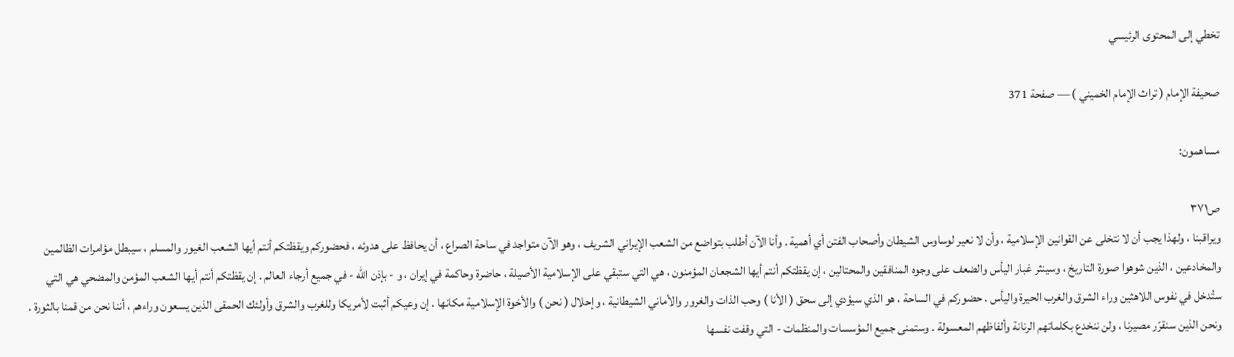تخطي إلى المحتوى الرئيسي

صحيفة الإمام ( تراث الإمام الخميني ) — صفحة 371

مساهمون:

ص٣٧١
ويراقبنا ، ولهذا يجب أن لا نتخلى عن القوانين الإسلامية ، وأن لا نعير لوساوس الشيطان وأصحاب الفتن أي أهمية . وأنا الآن أطلب بتواضع من الشعب الإيراني الشريف ، وهو الآن متواجد في ساحة الصراع ، أن يحافظ على هدوئه ، فحضوركم ويقظتكم أنتم أيها الشعب الغيور والمسلم ، سيبطل مؤامرات الظالمين والمخادعين ، الذين شوهوا صورة التاريخ ، وسينثر غبار اليأس والضعف على وجوه المنافقين والمحتالين ، إن يقظتكم أنتم أيها الشجعان المؤمنون ، هي التي ستبقي على الإسلامية الأصيلة ، حاضرة وحاكمة في إيران ، و - بإذن الله - في جميع أرجاء العالم . إن يقظتكم أنتم أيها الشعب المؤمن والمضحي هي التي ستُدخل في نفوس اللاهثين وراء الشرق والغرب الحيرة واليأس . حضوركم في الساحة ، هو الذي سيؤدي إلى سحق ( الأنا ) وحب الذات والغرور والأماني الشيطانية ، وإحلال ( نحن ) والأخوة الإسلامية مكانها . إن وعيكم أثبت لأمريكا وللغرب والشرق وأولئك الحمقى الذين يسعون وراءهم ، أننا نحن من قمنا بالثورة . ونحن الذين سنقرّر مصيرنا ، ولن ننخدع بكلماتهم الرنانة وألفاظهم المعسولة . وستمنى جميع المؤسسات والمنظمات - التي وقفت نفسها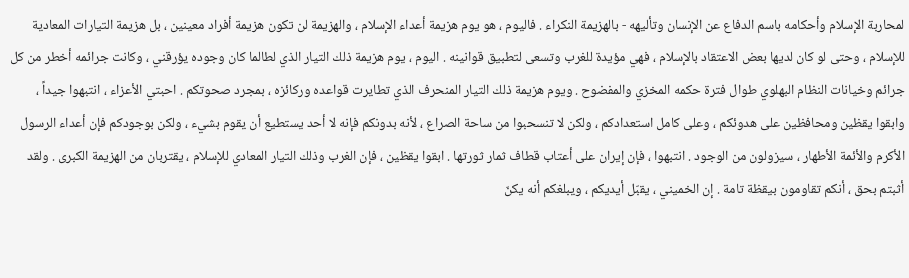لمحاربة الإسلام وأحكامه باسم الدفاع عن الإنسان وتأليهه - بالهزيمة النكراء . فاليوم ، هو يوم هزيمة أعداء الإسلام ، والهزيمة لن تكون هزيمة أفراد معينين ، بل هزيمة التيارات المعادية للإسلام ، وحتى لو كان لديها بعض الاعتقاد بالإسلام ، فهي مؤيدة للغرب وتسعى لتطبيق قوانينه . اليوم ، يوم هزيمة ذلك التيار الذي لطالما كان وجوده يؤرقني ، وكانت جرائمه أخطر من كل جرائم وخيانات النظام البهلوي طوال فترة حكمه المخزي والمفضوح . ويوم هزيمة ذلك التيار المنحرف الذي تطايرت قواعده وركائزه ، بمجرد صحوتكم . احبتي الأعزاء ، انتبهوا جيداً ، وابقوا يقظين ومحافظين على هدوئكم ، وعلى كامل استعدادكم ، ولكن لا تنسحبوا من ساحة الصراع ، لأنه بدونكم فإنه لا أحد يستطيع أن يقوم بشيء ، ولكن بوجودكم فإن أعداء الرسول الأكرم والأئمة الأطهار ، سيزولون من الوجود . انتبهوا ، فإن إيران على أعتاب قطاف ثمار ثورتها . ابقوا يقظين ، فإن الغرب وذلك التيار المعادي للإسلام ، يقتربان من الهزيمة الكبرى . ولقد أثبتم بحق ، أنكم تقاومون بيقظة تامة . إن الخميني ، يقبّل أيديكم ، ويبلغكم أنه يكنّ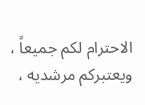الاحترام لكم جميعاً ، ويعتبركم مرشديه ،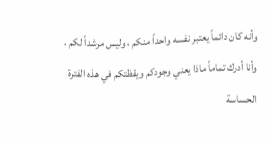وأنه كان دائماً يعتبر نفسه واحداً منكم ، وليس مرشداً لكم . وأنا أدرك تماماً ماذا يعني وجودكم ويقظتكم في هذه الفترة الحساسة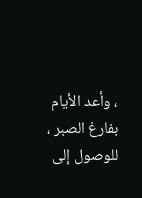، وأعد الأيام بفارغ الصبر ، للوصول إلى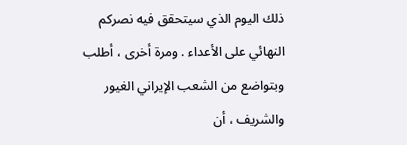ذلك اليوم الذي سيتحقق فيه نصركم النهائي على الأعداء . ومرة أخرى ، أطلب وبتواضع من الشعب الإيراني الغيور والشريف ، أن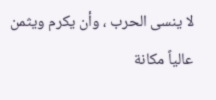لا ينسى الحرب ، وأن يكرم ويثمن عالياً مكانة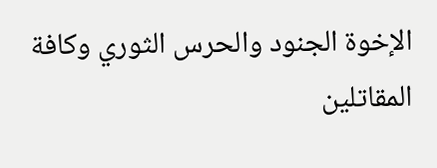الإخوة الجنود والحرس الثوري وكافة المقاتلين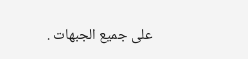على جميع الجبهات .